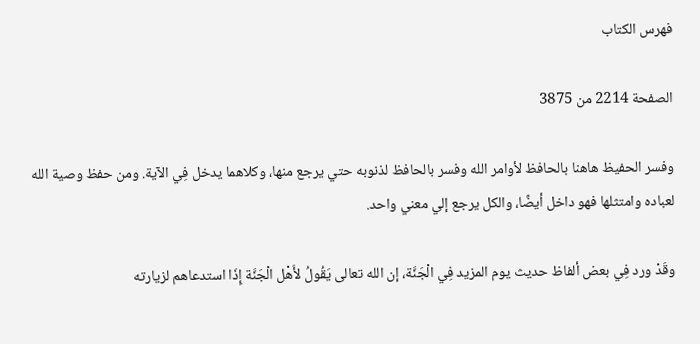فهرس الكتاب

الصفحة 2214 من 3875

وفسر الحفيظ هاهنا بالحافظ لأوامر الله وفسر بالحافظ لذنوبه حتي يرجع منها، وكلاهما يدخل فِي الآية. ومن حفظ وصية الله لعباده وامتثلها فهو داخل أيضًا، والكل يرجع إلي معني واحد.

وقَدْ ورد فِي بعض ألفاظ حديث يوم المزيد فِي الْجَنَّة، إن الله تعالى يَقُولُ لأَهْل الْجَنَّة إِذَا استدعاهم لزيارته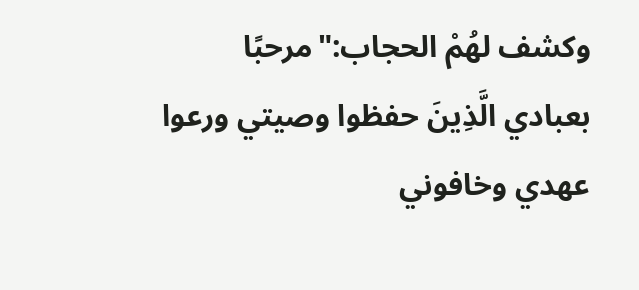وكشف لهُمْ الحجاب:"مرحبًا بعبادي الَّذِينَ حفظوا وصيتي ورعوا عهدي وخافوني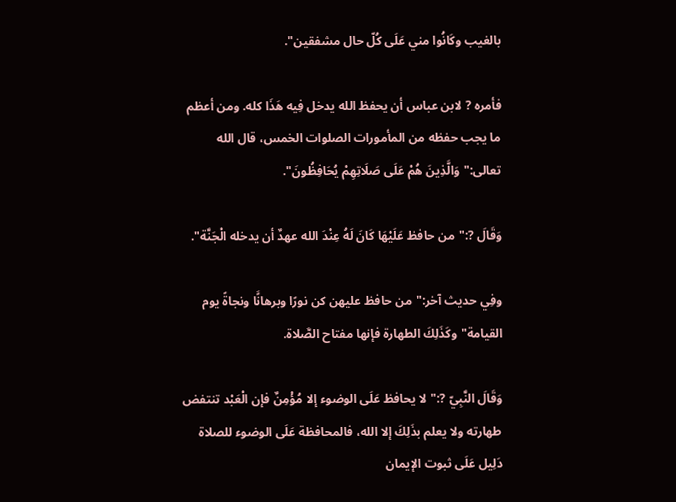بالغيب وكَانُوا مني عَلَى كُلّ حال مشفقين".

فأمره ? لابن عباس أن يحفظ الله يدخل فِيه هَذَا كله. ومن أعظم ما يجب حفظه من المأمورات الصلوات الخمس، قال الله تعالى:"وَالَّذِينَ هُمْ عَلَى صَلَاتِهِمْ يُحَافِظُونَ".

وَقَالَ ?:"من حافظ عَلَيْهَا كَانَ لَهُ عِنْدَ الله عهدٌ أن يدخله الْجَنَّة".

وفِي حديث آخر:"من حافظ عليهن كن نورًا وبرهانًَا ونجاةً يوم القيامة"وكَذَلِكَ الطهارة فإنها مفتاح الصَّلاة.

وَقَالَ النَّبِيّ ?:"لا يحافظ عَلَى الوضوء إلا مُؤْمِنٌ فإن الْعَبْد تنتفض طهارته ولا يعلم بذَلِكَ إلا الله، فالمحافظة عَلَى الوضوء للصلاة دَلِيل عَلَى ثبوت الإيمان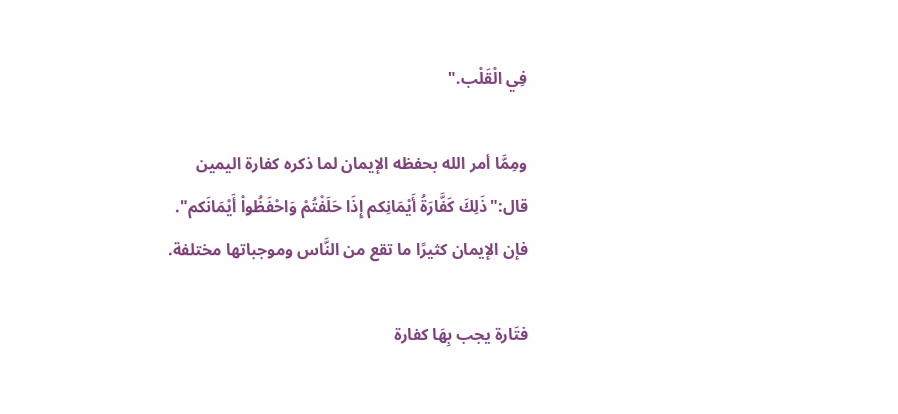فِي الْقَلْب."

ومِمَّا أمر الله بحفظه الإيمان لما ذكره كفارة اليمين قال:"ذَلِكَ كَفَّارَةُ أَيْمَانِكم إِذَا حَلَفْتُمْ وَاحْفَظُواْ أَيْمَانَكم". فإن الإيمان كثيرًا ما تقع من النَّاس وموجباتها مختلفة.

فتَارة يجب بِهَا كفارة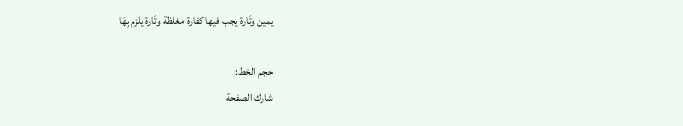يمين وتَارة يجب فيها كفارة مغلظة وتَارة يلزم بِهَا

حجم الخط:
شارك الصفحة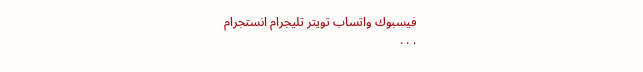فيسبوك واتساب تويتر تليجرام انستجرام
. . .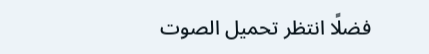فضلًا انتظر تحميل الصوت